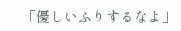「優しいふりするなよ」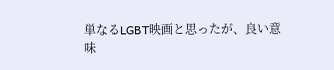単なるLGBT映画と思ったが、良い意味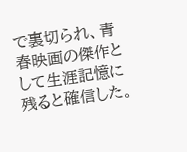で裏切られ、青春映画の傑作として生涯記憶に残ると確信した。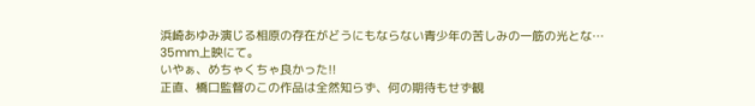浜崎あゆみ演じる相原の存在がどうにもならない青少年の苦しみの一筋の光とな…
35mm上映にて。
いやぁ、めちゃくちゃ良かった!!
正直、橋口監督のこの作品は全然知らず、何の期待もせず観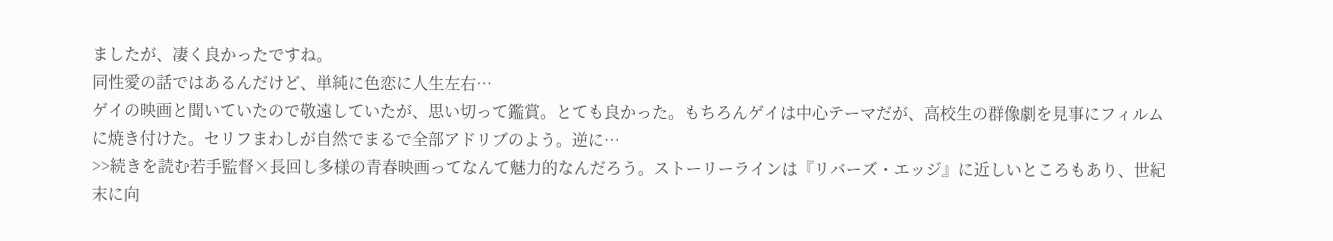ましたが、凄く良かったですね。
同性愛の話ではあるんだけど、単純に色恋に人生左右…
ゲイの映画と聞いていたので敬遠していたが、思い切って鑑賞。とても良かった。もちろんゲイは中心テーマだが、高校生の群像劇を見事にフィルムに焼き付けた。セリフまわしが自然でまるで全部アドリブのよう。逆に…
>>続きを読む若手監督×長回し多様の青春映画ってなんて魅力的なんだろう。ストーリーラインは『リバーズ・エッジ』に近しいところもあり、世紀末に向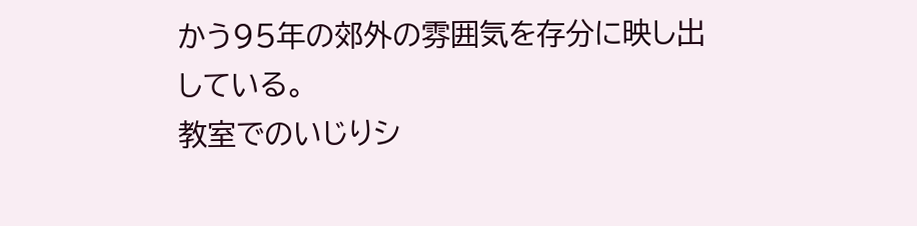かう95年の郊外の雰囲気を存分に映し出している。
教室でのいじりシ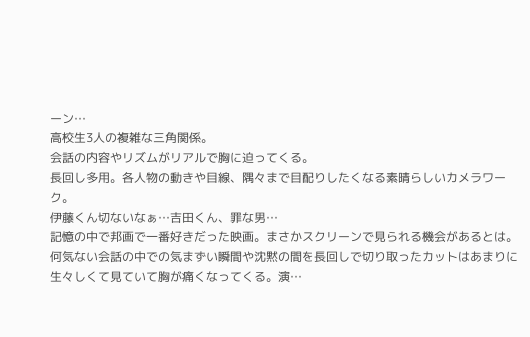ーン…
高校生3人の複雑な三角関係。
会話の内容やリズムがリアルで胸に迫ってくる。
長回し多用。各人物の動きや目線、隅々まで目配りしたくなる素晴らしいカメラワーク。
伊藤くん切ないなぁ…吉田くん、罪な男…
記憶の中で邦画で一番好きだった映画。まさかスクリーンで見られる機会があるとは。
何気ない会話の中での気まずい瞬間や沈黙の間を長回しで切り取ったカットはあまりに生々しくて見ていて胸が痛くなってくる。演…